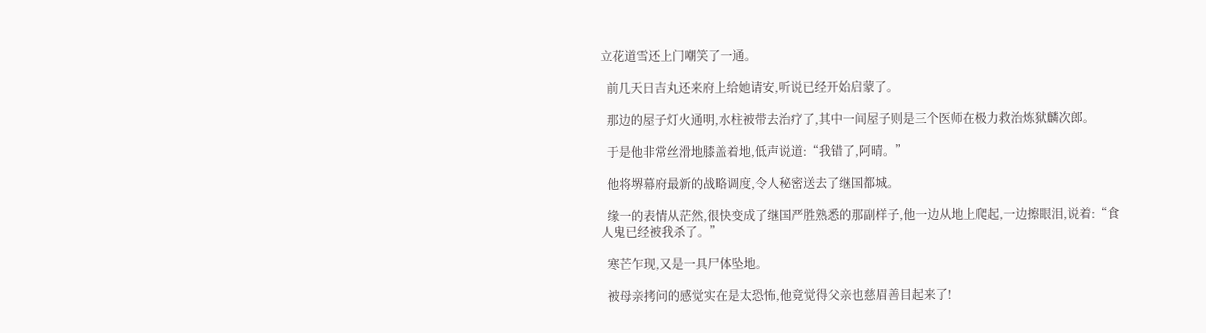立花道雪还上门嘲笑了一通。

  前几天日吉丸还来府上给她请安,听说已经开始启蒙了。

  那边的屋子灯火通明,水柱被带去治疗了,其中一间屋子则是三个医师在极力救治炼狱麟次郎。

  于是他非常丝滑地膝盖着地,低声说道:“我错了,阿晴。”

  他将堺幕府最新的战略调度,令人秘密送去了继国都城。

  缘一的表情从茫然,很快变成了继国严胜熟悉的那副样子,他一边从地上爬起,一边擦眼泪,说着:“食人鬼已经被我杀了。”

  寒芒乍现,又是一具尸体坠地。

  被母亲拷问的感觉实在是太恐怖,他竟觉得父亲也慈眉善目起来了!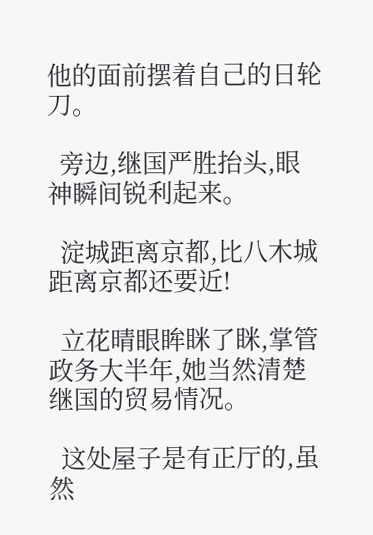他的面前摆着自己的日轮刀。

  旁边,继国严胜抬头,眼神瞬间锐利起来。

  淀城距离京都,比八木城距离京都还要近!

  立花晴眼眸眯了眯,掌管政务大半年,她当然清楚继国的贸易情况。

  这处屋子是有正厅的,虽然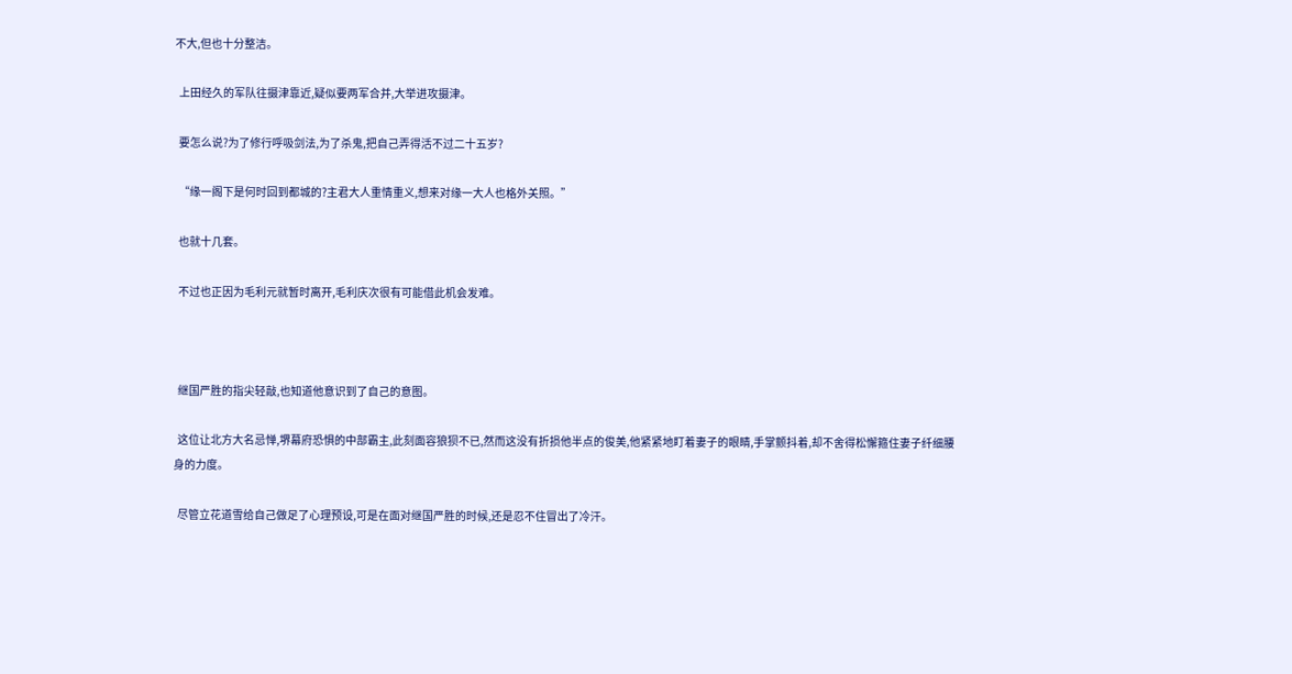不大,但也十分整洁。

  上田经久的军队往摄津靠近,疑似要两军合并,大举进攻摄津。

  要怎么说?为了修行呼吸剑法,为了杀鬼,把自己弄得活不过二十五岁?

  “缘一阁下是何时回到都城的?主君大人重情重义,想来对缘一大人也格外关照。”

  也就十几套。

  不过也正因为毛利元就暂时离开,毛利庆次很有可能借此机会发难。



  继国严胜的指尖轻敲,也知道他意识到了自己的意图。

  这位让北方大名忌惮,堺幕府恐惧的中部霸主,此刻面容狼狈不已,然而这没有折损他半点的俊美,他紧紧地盯着妻子的眼睛,手掌颤抖着,却不舍得松懈箍住妻子纤细腰身的力度。

  尽管立花道雪给自己做足了心理预设,可是在面对继国严胜的时候,还是忍不住冒出了冷汗。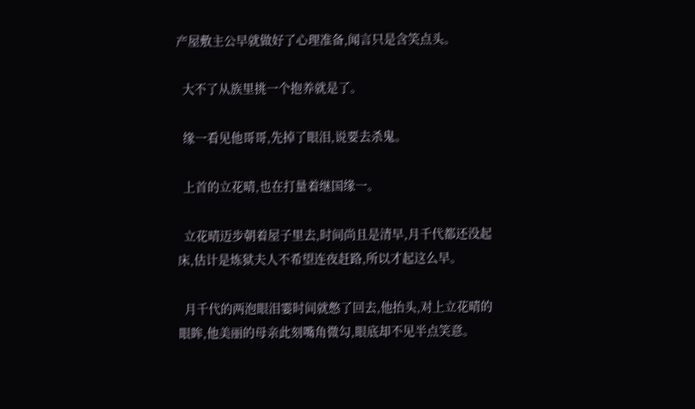产屋敷主公早就做好了心理准备,闻言只是含笑点头。

  大不了从族里挑一个抱养就是了。

  缘一看见他哥哥,先掉了眼泪,说要去杀鬼。

  上首的立花晴,也在打量着继国缘一。

  立花晴迈步朝着屋子里去,时间尚且是清早,月千代都还没起床,估计是炼狱夫人不希望连夜赶路,所以才起这么早。

  月千代的两泡眼泪霎时间就憋了回去,他抬头,对上立花晴的眼眸,他美丽的母亲此刻嘴角微勾,眼底却不见半点笑意。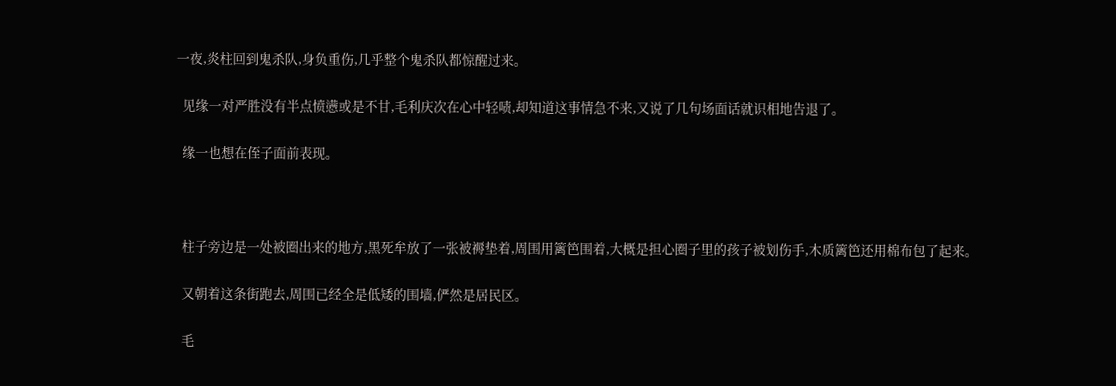一夜,炎柱回到鬼杀队,身负重伤,几乎整个鬼杀队都惊醒过来。

  见缘一对严胜没有半点愤懑或是不甘,毛利庆次在心中轻啧,却知道这事情急不来,又说了几句场面话就识相地告退了。

  缘一也想在侄子面前表现。



  柱子旁边是一处被圈出来的地方,黑死牟放了一张被褥垫着,周围用篱笆围着,大概是担心圈子里的孩子被划伤手,木质篱笆还用棉布包了起来。

  又朝着这条街跑去,周围已经全是低矮的围墙,俨然是居民区。

  毛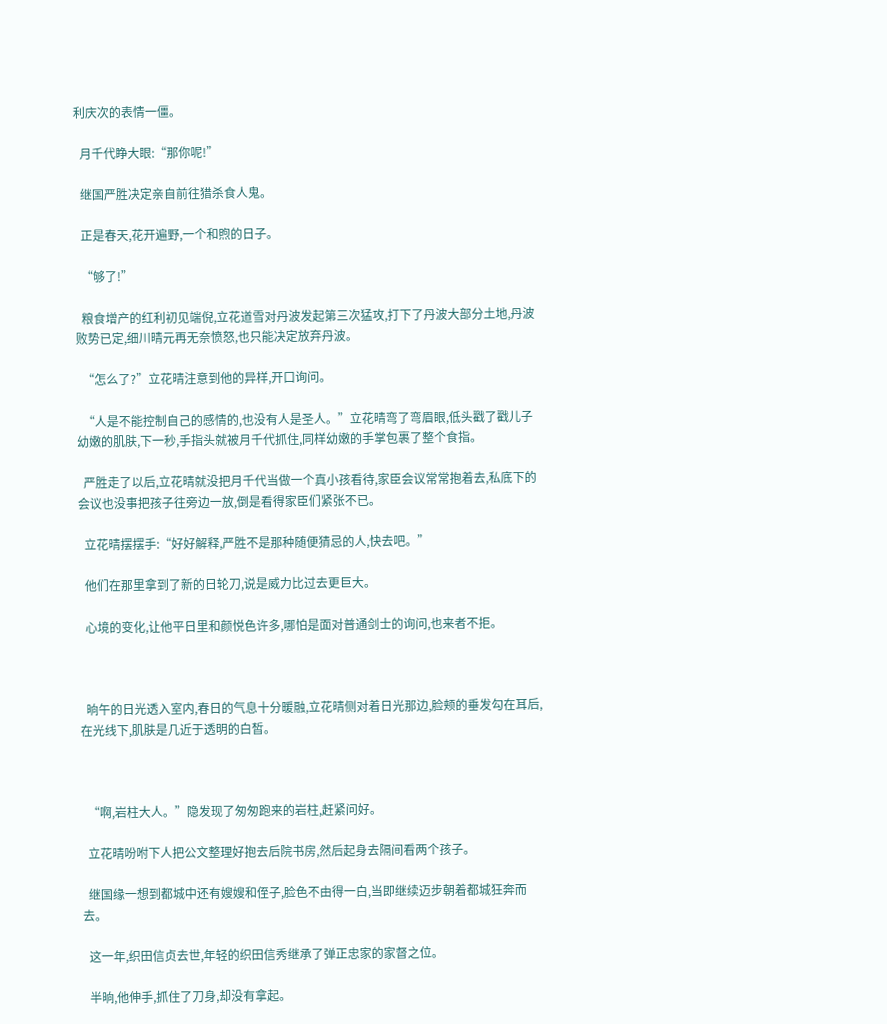利庆次的表情一僵。

  月千代睁大眼:“那你呢!”

  继国严胜决定亲自前往猎杀食人鬼。

  正是春天,花开遍野,一个和煦的日子。

  “够了!”

  粮食增产的红利初见端倪,立花道雪对丹波发起第三次猛攻,打下了丹波大部分土地,丹波败势已定,细川晴元再无奈愤怒,也只能决定放弃丹波。

  “怎么了?”立花晴注意到他的异样,开口询问。

  “人是不能控制自己的感情的,也没有人是圣人。”立花晴弯了弯眉眼,低头戳了戳儿子幼嫩的肌肤,下一秒,手指头就被月千代抓住,同样幼嫩的手掌包裹了整个食指。

  严胜走了以后,立花晴就没把月千代当做一个真小孩看待,家臣会议常常抱着去,私底下的会议也没事把孩子往旁边一放,倒是看得家臣们紧张不已。

  立花晴摆摆手:“好好解释,严胜不是那种随便猜忌的人,快去吧。”

  他们在那里拿到了新的日轮刀,说是威力比过去更巨大。

  心境的变化,让他平日里和颜悦色许多,哪怕是面对普通剑士的询问,也来者不拒。



  晌午的日光透入室内,春日的气息十分暖融,立花晴侧对着日光那边,脸颊的垂发勾在耳后,在光线下,肌肤是几近于透明的白皙。



  “啊,岩柱大人。”隐发现了匆匆跑来的岩柱,赶紧问好。

  立花晴吩咐下人把公文整理好抱去后院书房,然后起身去隔间看两个孩子。

  继国缘一想到都城中还有嫂嫂和侄子,脸色不由得一白,当即继续迈步朝着都城狂奔而去。

  这一年,织田信贞去世,年轻的织田信秀继承了弹正忠家的家督之位。

  半晌,他伸手,抓住了刀身,却没有拿起。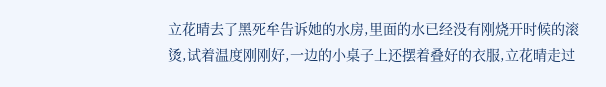立花晴去了黑死牟告诉她的水房,里面的水已经没有刚烧开时候的滚烫,试着温度刚刚好,一边的小桌子上还摆着叠好的衣服,立花晴走过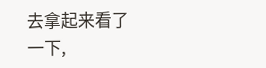去拿起来看了一下,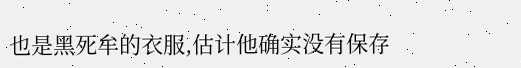也是黑死牟的衣服,估计他确实没有保存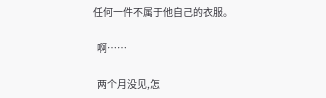任何一件不属于他自己的衣服。

  啊……

  两个月没见,怎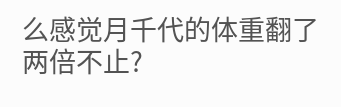么感觉月千代的体重翻了两倍不止?